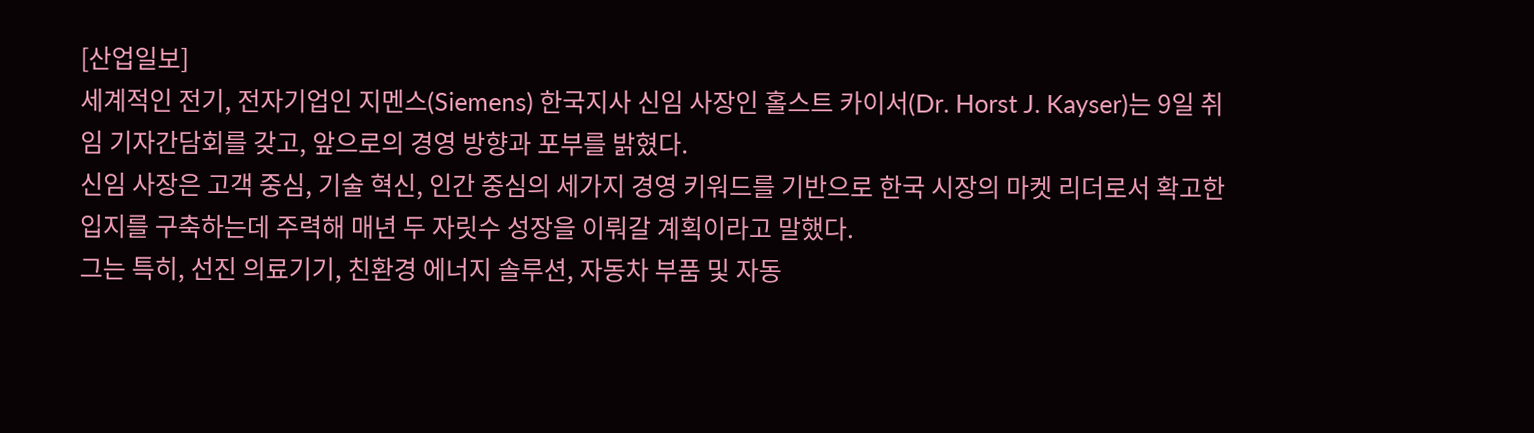[산업일보]
세계적인 전기, 전자기업인 지멘스(Siemens) 한국지사 신임 사장인 홀스트 카이서(Dr. Horst J. Kayser)는 9일 취임 기자간담회를 갖고, 앞으로의 경영 방향과 포부를 밝혔다.
신임 사장은 고객 중심, 기술 혁신, 인간 중심의 세가지 경영 키워드를 기반으로 한국 시장의 마켓 리더로서 확고한 입지를 구축하는데 주력해 매년 두 자릿수 성장을 이뤄갈 계획이라고 말했다.
그는 특히, 선진 의료기기, 친환경 에너지 솔루션, 자동차 부품 및 자동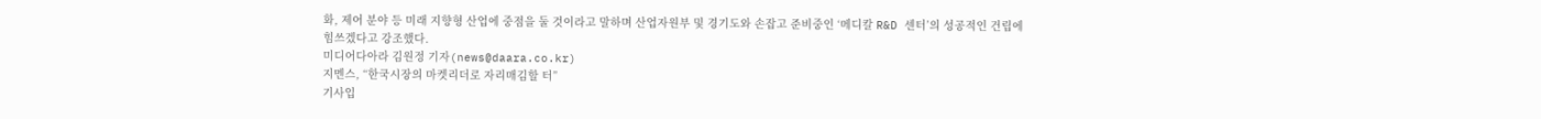화, 제어 분야 등 미래 지향형 산업에 중점을 둘 것이라고 말하며 산업자원부 및 경기도와 손잡고 준비중인 ‘메디칼 R&D 센터’의 성공적인 건립에 힘쓰겠다고 강조했다.
미디어다아라 김원정 기자(news@daara.co.kr)
지멘스, “한국시장의 마켓리더로 자리매김할 터”
기사입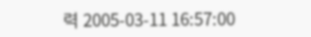력 2005-03-11 16:57:00